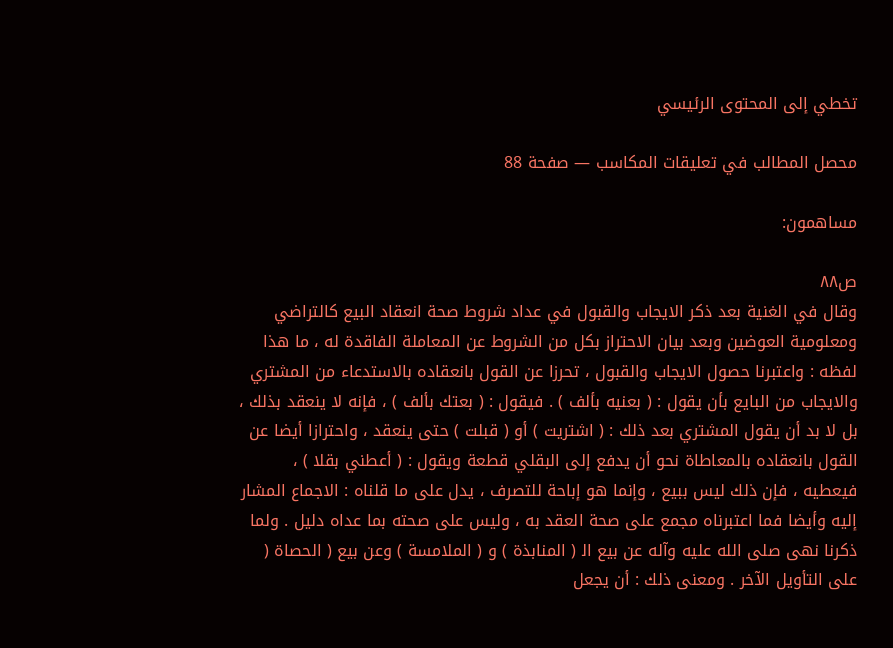تخطي إلى المحتوى الرئيسي

محصل المطالب في تعليقات المكاسب — صفحة 88

مساهمون:

ص٨٨
وقال في الغنية بعد ذكر الايجاب والقبول في عداد شروط صحة انعقاد البيع كالتراضي ومعلومية العوضين وبعد بيان الاحتراز بكل من الشروط عن المعاملة الفاقدة له ، ما هذا لفظه : واعتبرنا حصول الايجاب والقبول ، تحرزا عن القول بانعقاده بالاستدعاء من المشتري والايجاب من البايع بأن يقول : ( بعنيه بألف ) . فيقول : ( بعتك بألف ) ، فإنه لا ينعقد بذلك ، بل لا بد أن يقول المشتري بعد ذلك : ( اشتريت ) أو ( قبلت ) حتى ينعقد ، واحترازا أيضا عن القول بانعقاده بالمعاطاة نحو أن يدفع إلى البقلي قطعة ويقول : ( أعطني بقلا ) ، فيعطيه ، فإن ذلك ليس ببيع ، وإنما هو إباحة للتصرف ، يدل على ما قلناه : الاجماع المشار إليه وأيضا فما اعتبرناه مجمع على صحة العقد به ، وليس على صحته بما عداه دليل . ولما ذكرنا نهى صلى الله عليه وآله عن بيع ال‍ ( المنابذة ) و ( الملامسة ) وعن بيع ( الحصاة ( على التأويل الآخر . ومعنى ذلك : أن يجعل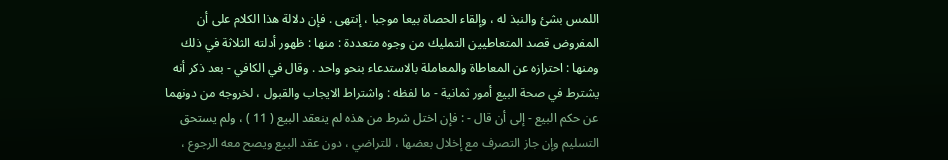اللمس بشئ والنبذ له ، وإلقاء الحصاة بيعا موجبا ، إنتهى . فإن دلالة هذا الكلام على أن المفروض قصد المتعاطيين التمليك من وجوه متعددة : منها : ظهور أدلته الثلاثة في ذلك ومنها : احترازه عن المعاطاة والمعاملة بالاستدعاء بنحو واحد . وقال في الكافي - بعد ذكر أنه يشترط في صحة البيع أمور ثمانية - ما لفظه : واشتراط الايجاب والقبول ، لخروجه من دونهما عن حكم البيع - إلى أن قال - : فإن اختل شرط من هذه لم ينعقد البيع ( 11 ) ، ولم يستحق التسليم وإن جاز التصرف مع إخلال بعضها ، للتراضي ، دون عقد البيع ويصح معه الرجوع ،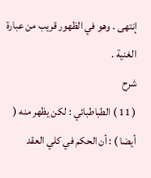إنتهى . وهو في الظهور قريب من عبارة الغنية .
شرح
( 11 ) الطباطبائي : لكن يظهر منه ( أيضا ) : أن الحكم في كلي العقد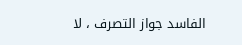الفاسد جواز التصرف ، لا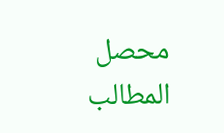محصل المطالب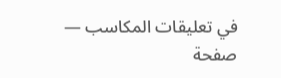في تعليقات المكاسب — صفحة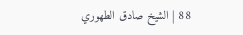88 | الشيخ صادق الطهوري